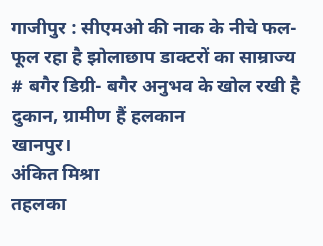गाजीपुर : सीएमओ की नाक के नीचे फल-फूल रहा है झोलाछाप डाक्टरों का साम्राज्य
# बगैर डिग्री- बगैर अनुभव के खोल रखी है दुकान, ग्रामीण हैं हलकान
खानपुर।
अंकित मिश्रा
तहलका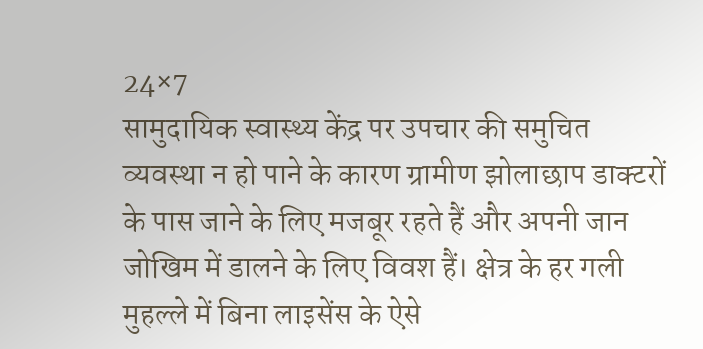24×7
सामुदायिक स्वास्थ्य केंद्र पर उपचार की समुचित व्यवस्था न हो पाने के कारण ग्रामीण झोलाछाप डाक्टरों के पास जाने के लिए मजबूर रहते हैं और अपनी जान जोखिम में डालने के लिए विवश हैं। क्षेत्र के हर गली मुहल्ले में बिना लाइसेंस के ऐसे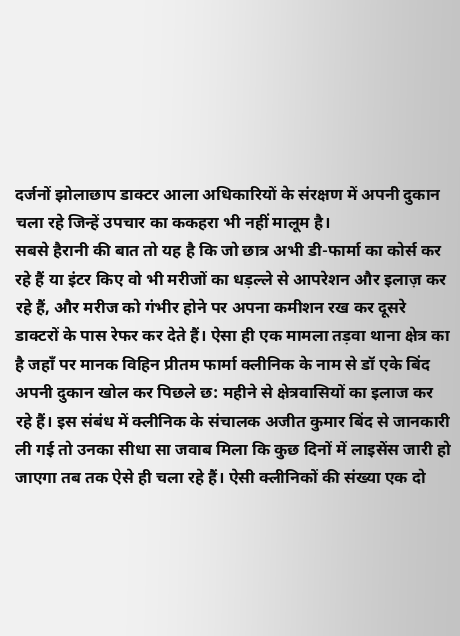दर्जनों झोलाछाप डाक्टर आला अधिकारियों के संरक्षण में अपनी दुकान चला रहे जिन्हें उपचार का ककहरा भी नहीं मालूम है।
सबसे हैरानी की बात तो यह है कि जो छात्र अभी डी-फार्मा का कोर्स कर रहे हैं या इंटर किए वो भी मरीजों का धड़ल्ले से आपरेशन और इलाज़ कर रहे हैं, और मरीज को गंभीर होने पर अपना कमीशन रख कर दूसरे डाक्टरों के पास रेफर कर देते हैं। ऐसा ही एक मामला तड़वा थाना क्षेत्र का है जहाँ पर मानक विहिन प्रीतम फार्मा क्लीनिक के नाम से डॉ एके बिंद अपनी दुकान खोल कर पिछले छ: महीने से क्षेत्रवासियों का इलाज कर रहे हैं। इस संबंध में क्लीनिक के संचालक अजीत कुमार बिंद से जानकारी ली गई तो उनका सीधा सा जवाब मिला कि कुछ दिनों में लाइसेंस जारी हो जाएगा तब तक ऐसे ही चला रहे हैं। ऐसी क्लीनिकों की संख्या एक दो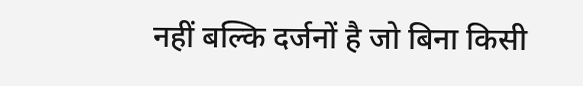नहीं बल्कि दर्जनों है जो बिना किसी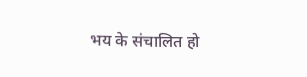भय के संचालित हो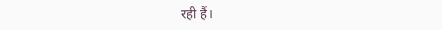रही हैं।